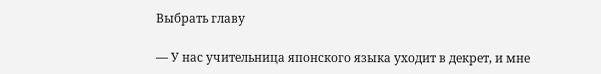Выбрать главу

— У нас учительница японского языка уходит в декрет, и мне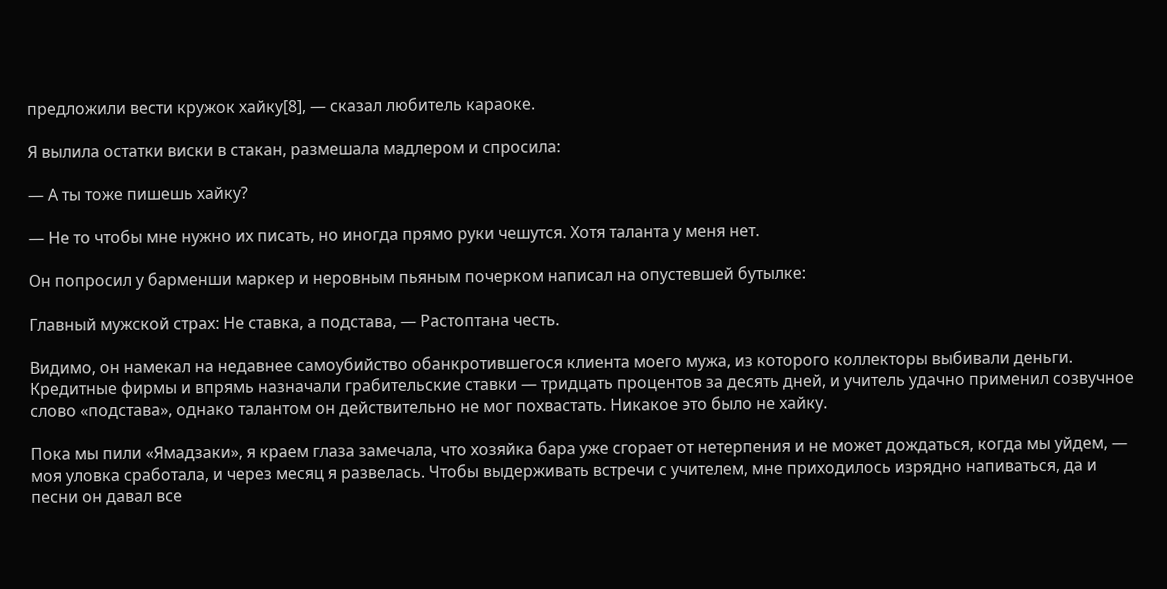предложили вести кружок хайку[8], — сказал любитель караоке.

Я вылила остатки виски в стакан, размешала мадлером и спросила:

— А ты тоже пишешь хайку?

— Не то чтобы мне нужно их писать, но иногда прямо руки чешутся. Хотя таланта у меня нет.

Он попросил у барменши маркер и неровным пьяным почерком написал на опустевшей бутылке:

Главный мужской страх: Не ставка, а подстава, — Растоптана честь.

Видимо, он намекал на недавнее самоубийство обанкротившегося клиента моего мужа, из которого коллекторы выбивали деньги. Кредитные фирмы и впрямь назначали грабительские ставки — тридцать процентов за десять дней, и учитель удачно применил созвучное слово «подстава», однако талантом он действительно не мог похвастать. Никакое это было не хайку.

Пока мы пили «Ямадзаки», я краем глаза замечала, что хозяйка бара уже сгорает от нетерпения и не может дождаться, когда мы уйдем, — моя уловка сработала, и через месяц я развелась. Чтобы выдерживать встречи с учителем, мне приходилось изрядно напиваться, да и песни он давал все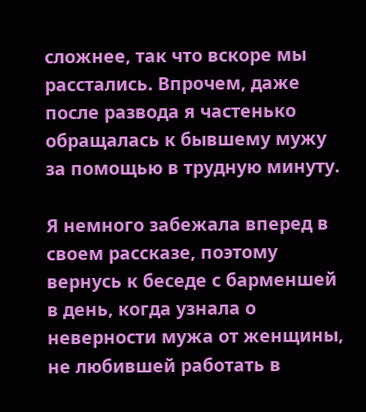сложнее, так что вскоре мы расстались. Впрочем, даже после развода я частенько обращалась к бывшему мужу за помощью в трудную минуту.

Я немного забежала вперед в своем рассказе, поэтому вернусь к беседе с барменшей в день, когда узнала о неверности мужа от женщины, не любившей работать в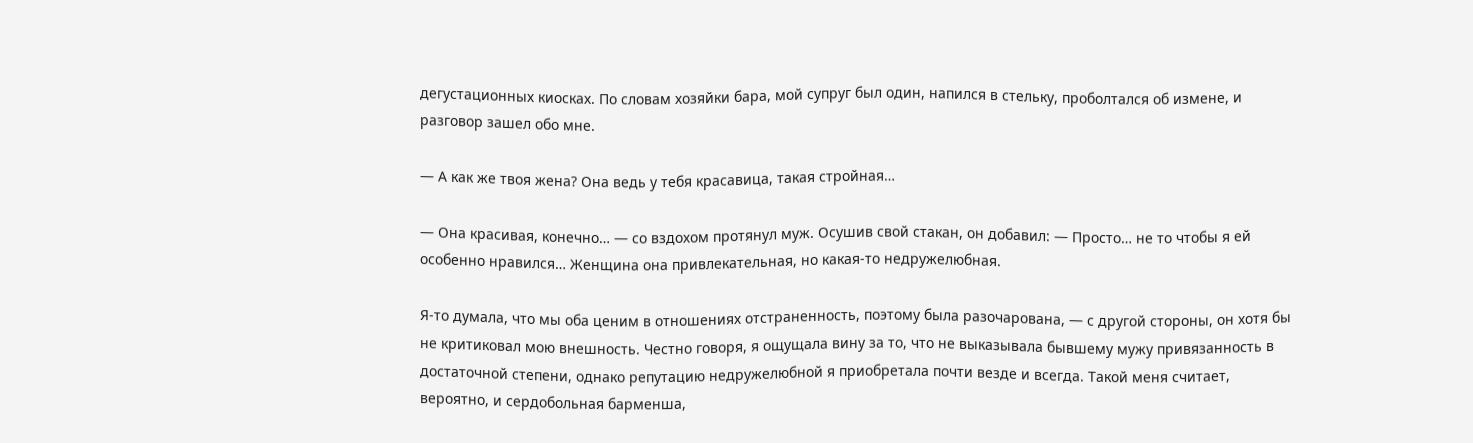дегустационных киосках. По словам хозяйки бара, мой супруг был один, напился в стельку, проболтался об измене, и разговор зашел обо мне.

— А как же твоя жена? Она ведь у тебя красавица, такая стройная…

— Она красивая, конечно… — со вздохом протянул муж. Осушив свой стакан, он добавил: — Просто… не то чтобы я ей особенно нравился… Женщина она привлекательная, но какая-то недружелюбная.

Я-то думала, что мы оба ценим в отношениях отстраненность, поэтому была разочарована, — с другой стороны, он хотя бы не критиковал мою внешность. Честно говоря, я ощущала вину за то, что не выказывала бывшему мужу привязанность в достаточной степени, однако репутацию недружелюбной я приобретала почти везде и всегда. Такой меня считает, вероятно, и сердобольная барменша,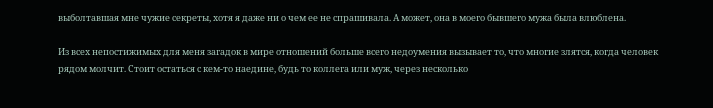выболтавшая мне чужие секреты, хотя я даже ни о чем ее не спрашивала. А может, она в моего бывшего мужа была влюблена.

Из всех непостижимых для меня загадок в мире отношений больше всего недоумения вызывает то, что многие злятся, когда человек рядом молчит. Стоит остаться с кем-то наедине, будь то коллега или муж, через несколько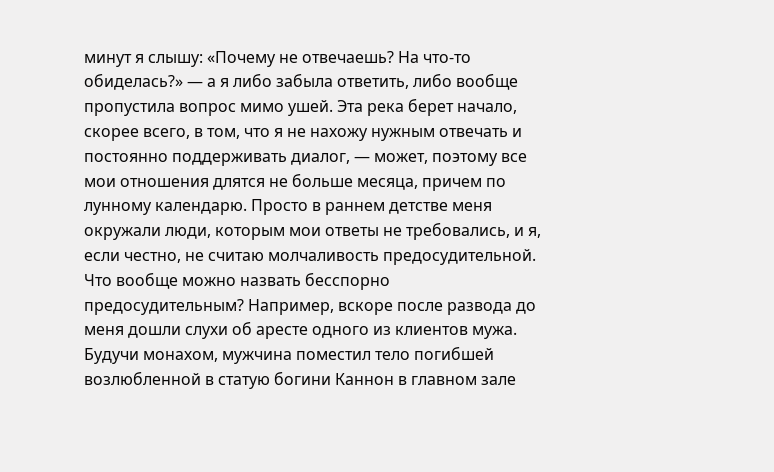минут я слышу: «Почему не отвечаешь? На что-то обиделась?» — а я либо забыла ответить, либо вообще пропустила вопрос мимо ушей. Эта река берет начало, скорее всего, в том, что я не нахожу нужным отвечать и постоянно поддерживать диалог, — может, поэтому все мои отношения длятся не больше месяца, причем по лунному календарю. Просто в раннем детстве меня окружали люди, которым мои ответы не требовались, и я, если честно, не считаю молчаливость предосудительной. Что вообще можно назвать бесспорно предосудительным? Например, вскоре после развода до меня дошли слухи об аресте одного из клиентов мужа. Будучи монахом, мужчина поместил тело погибшей возлюбленной в статую богини Каннон в главном зале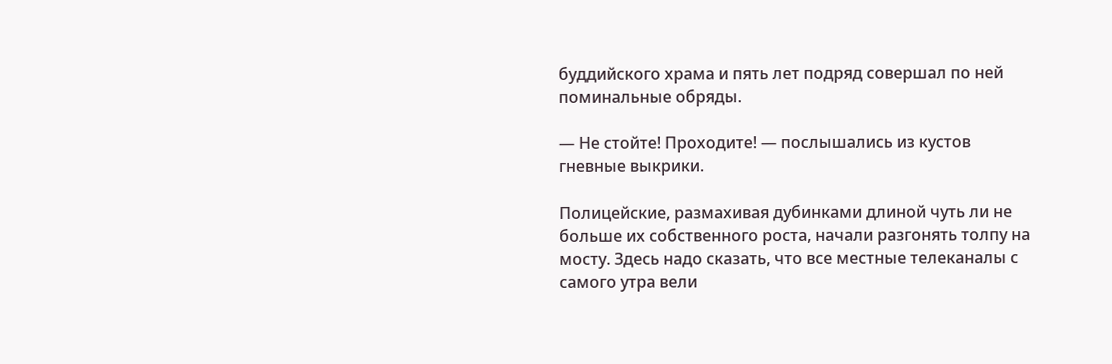буддийского храма и пять лет подряд совершал по ней поминальные обряды.

— Не стойте! Проходите! — послышались из кустов гневные выкрики.

Полицейские, размахивая дубинками длиной чуть ли не больше их собственного роста, начали разгонять толпу на мосту. Здесь надо сказать, что все местные телеканалы с самого утра вели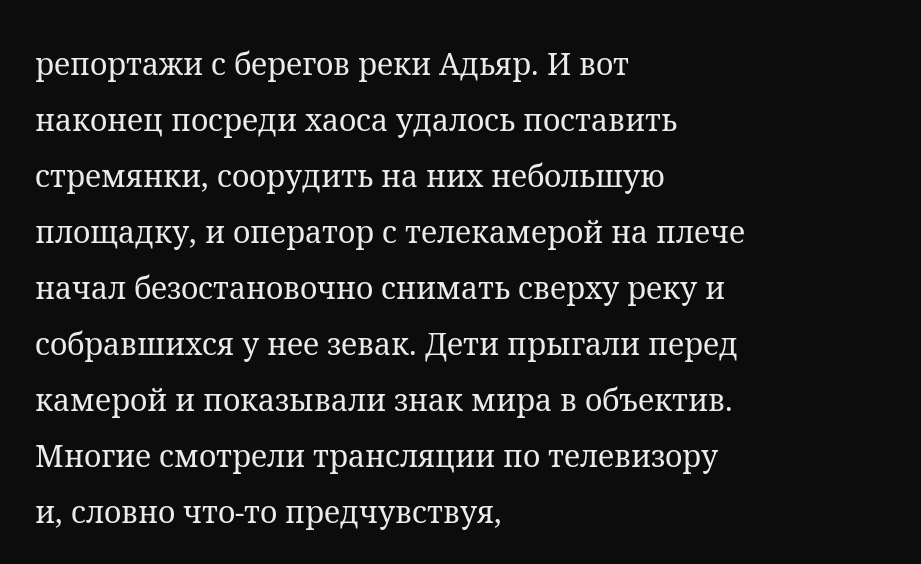репортажи с берегов реки Адьяр. И вот наконец посреди хаоса удалось поставить стремянки, соорудить на них небольшую площадку, и оператор с телекамерой на плече начал безостановочно снимать сверху реку и собравшихся у нее зевак. Дети прыгали перед камерой и показывали знак мира в объектив. Многие смотрели трансляции по телевизору и, словно что-то предчувствуя,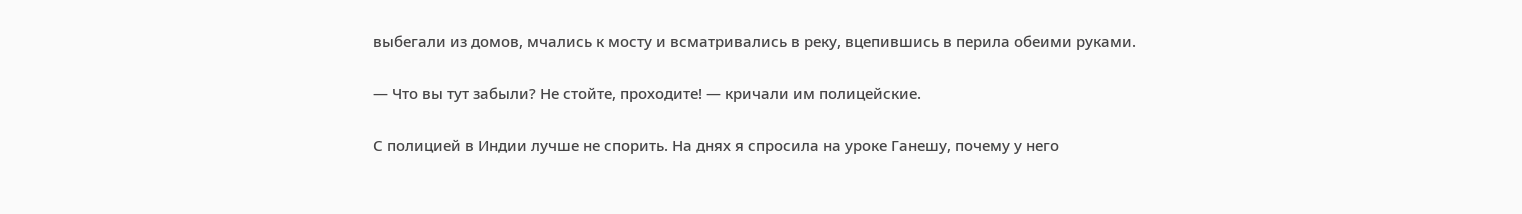выбегали из домов, мчались к мосту и всматривались в реку, вцепившись в перила обеими руками.

— Что вы тут забыли? Не стойте, проходите! — кричали им полицейские.

С полицией в Индии лучше не спорить. На днях я спросила на уроке Ганешу, почему у него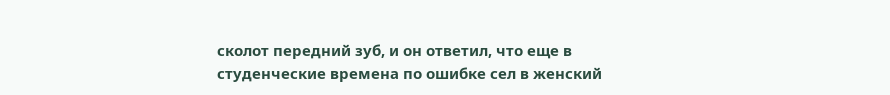сколот передний зуб, и он ответил, что еще в студенческие времена по ошибке сел в женский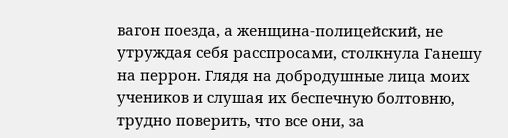вагон поезда, а женщина-полицейский, не утруждая себя расспросами, столкнула Ганешу на перрон. Глядя на добродушные лица моих учеников и слушая их беспечную болтовню, трудно поверить, что все они, за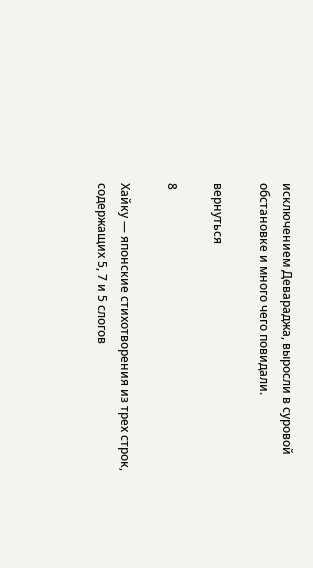исключением Девараджа, выросли в суровой обстановке и много чего повидали.

вернуться

8

Хайку — японские стихотворения из трех строк, содержащих 5, 7 и 5 слогов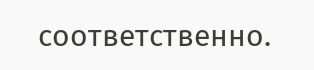соответственно.